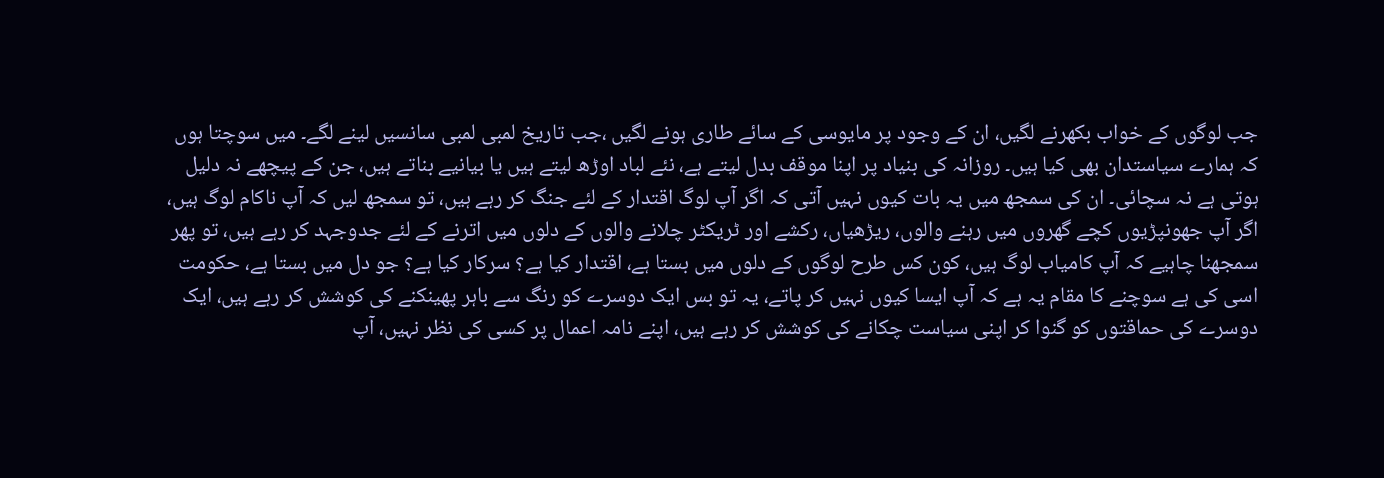جب لوگوں کے خواب بکھرنے لگیں، ان کے وجود پر مایوسی کے سائے طاری ہونے لگیں ،جب تاریخ لمبی لمبی سانسیں لینے لگے۔ میں سوچتا ہوں کہ ہمارے سیاستدان بھی کیا ہیں۔ روزانہ کی بنیاد پر اپنا موقف بدل لیتے ہے، نئے لباد اوڑھ لیتے ہیں یا بیانیے بناتے ہیں، جن کے پیچھے نہ دلیل ہوتی ہے نہ سچائی۔ ان کی سمجھ میں یہ بات کیوں نہیں آتی کہ اگر آپ لوگ اقتدار کے لئے جنگ کر رہے ہیں، تو سمجھ لیں کہ آپ ناکام لوگ ہیں، اگر آپ جھونپڑیوں کچے گھروں میں رہنے والوں، ریڑھیاں، رکشے اور ٹریکٹر چلانے والوں کے دلوں میں اترنے کے لئے جدوجہد کر رہے ہیں، تو پھر سمجھنا چاہیے کہ آپ کامیاب لوگ ہیں، کون کس طرح لوگوں کے دلوں میں بستا ہے، اقتدار کیا ہے؟ سرکار کیا ہے؟ جو دل میں بستا ہے، حکومت اسی کی ہے سوچنے کا مقام یہ ہے کہ آپ ایسا کیوں نہیں کر پاتے، یہ تو بس ایک دوسرے کو رنگ سے باہر پھینکنے کی کوشش کر رہے ہیں، ایک دوسرے کی حماقتوں کو گنوا کر اپنی سیاست چکانے کی کوشش کر رہے ہیں، اپنے نامہ اعمال پر کسی کی نظر نہیں، آپ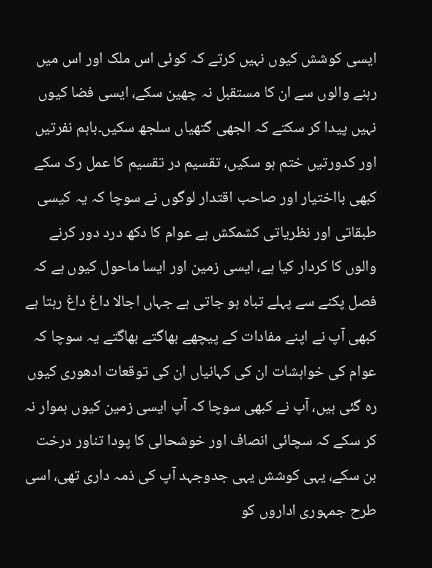ایسی کوشش کیوں نہیں کرتے کہ کوئی اس ملک اور اس میں رہنے والوں سے ان کا مستقبل نہ چھین سکے، ایسی فضا کیوں نہیں پیدا کر سکتے کہ الجھی گتھیاں سلجھ سکیں۔باہم نفرتیں اور کدورتیں ختم ہو سکیں، تقسیم در تقسیم کا عمل رک سکے کبھی بااختیار اور صاحب اقتدار لوگوں نے سوچا کہ یہ کیسی طبقاتی اور نظریاتی کشمکش ہے عوام کا دکھ درد دور کرنے والوں کا کردار کیا ہے، ایسی زمین اور ایسا ماحول کیوں ہے کہ فصل پکنے سے پہلے تباہ ہو جاتی ہے جہاں اجالا داغ داغ رہتا ہے کبھی آپ نے اپنے مفادات کے پیچھے بھاگتے بھاگتے یہ سوچا کہ عوام کی خواہشات ان کی کہانیاں ان کی توقعات ادھوری کیوں رہ گئی ہیں، آپ نے کبھی سوچا کہ آپ ایسی زمین کیوں ہموار نہ کر سکے کہ سچائی انصاف اور خوشحالی کا پودا تناور درخت بن سکے، یہی کوشش یہی جدوجہد آپ کی ذمہ داری تھی، اسی طرح جمہوری اداروں کو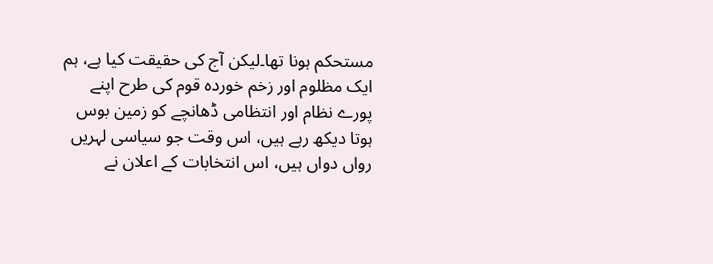مستحکم ہونا تھا۔لیکن آج کی حقیقت کیا ہے، ہم ایک مظلوم اور زخم خوردہ قوم کی طرح اپنے پورے نظام اور انتظامی ڈھانچے کو زمین بوس ہوتا دیکھ رہے ہیں، اس وقت جو سیاسی لہریں رواں دواں ہیں، اس انتخابات کے اعلان نے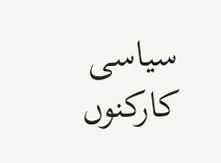سیاسی کارکنوں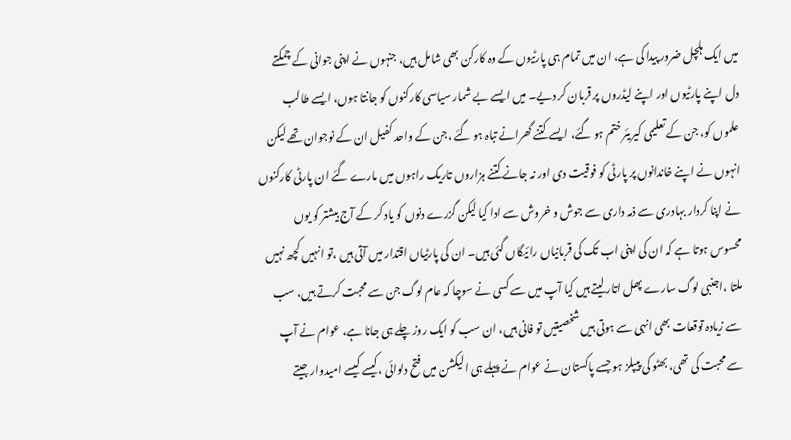میں ایک ہلچل ضرور پیدا کی ہے، ان میں تمام ہی پارٹیوں کے وہ کارکن بھی شامل ہیں، جنہوں نے اپنی جوانی کے چمکتے دل اپنے پارٹیوں اور اپنے لیڈروں پر قربان کر دیے۔ میں ایسے بے شمار سیاسی کارکنوں کو جانتا ہوں، ایسے طالب علموں کو، جن کے تعلیمی کیریئر ختم ہو گئے، ایسے کتنے گھرانے تباہ ہو گئے ،جن کے واحد کفیل ان کے نوجوان تھے لیکن انہوں نے اپنے خاندانوں پر پارٹی کو فوقیت دی اور نہ جانے کتنے ہزاروں تاریک راہوں میں مارے گئے ان پارٹی کارکنوں نے اپنا کردار بہادری سے ذمہ داری سے جوش و خروش سے ادا کیا لیکن گزرے دنوں کو یاد کر کے آج بیشتر کو یوں محسوس ہوتا ہے کہ ان کی اپنی اب تک کی قربانیاں رائیگاں گئی ہیں۔ ان کی پارٹیاں اقتدار میں آتی ہیں ،تو انہیں کچھ نہیں ملتا ،اجنبی لوگ سارے پھل اتار لیتے ہیں کیا آپ میں سے کسی نے سوچا کہ عام لوگ جن سے محبت کرتے ہیں، سب سے زیادہ توقعات بھی انہی سے ہوتی ہیں شخصیتیں تو فانی ہیں، ان سب کو ایک روز چلے ہی جانا ہے، عوام نے آپ سے محبت کی تھی، بھٹو کی پیپلز ہو جسے پاکستان نے عوام نے پہلے ہی الیکشن میں فتح دلوائی ،کیسے کیسے امیدوار جیتے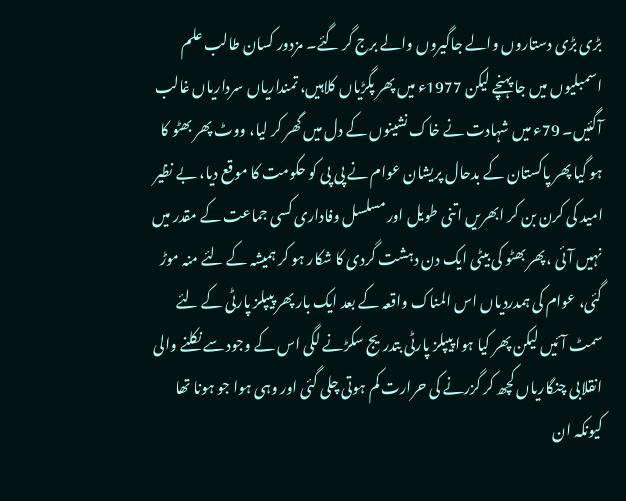بڑی بڑی دستاروں والے جاگیروں والے برج گر گئے۔ مزدور کسان طالب علم اسمبلیوں میں جا پہنچے لیکن 1977ء میں پھر پگڑیاں کلاہیں، تمنداریاں سرداریاں غالب آگئیں۔ 79ء میں شہادت نے خاک نشینوں کے دل میں گھر کر لیا، ووٹ پھر بھٹو کا ہو گیا پھر پاکستان کے بدحال پریشان عوام نے پی پی کو حکومت کا موقع دیا، بے نظیر امید کی کرن بن کر ابھریں اتنی طویل اور مسلسل وفاداری کسی جماعت کے مقدر میں نہیں آئی ،پھر بھٹو کی بیٹی ایک دن دہشت گردی کا شکار ہو کر ہمیشہ کے لئے منہ موڑ گئی، عوام کی ہمدردیاں اس المناک واقعہ کے بعد ایک بار پھر پیپلز پارٹی کے لئے سمٹ آئیں لیکن پھر کیا ہوا پیپلز پارٹی بتدریج سکڑنے لگی اس کے وجود سے نکلنے والی انقلابی چنگاریاں کچھ کر گزرنے کی حرارت کم ہوتی چلی گئی اور وہی ہوا جو ہونا تھا کیونکہ ان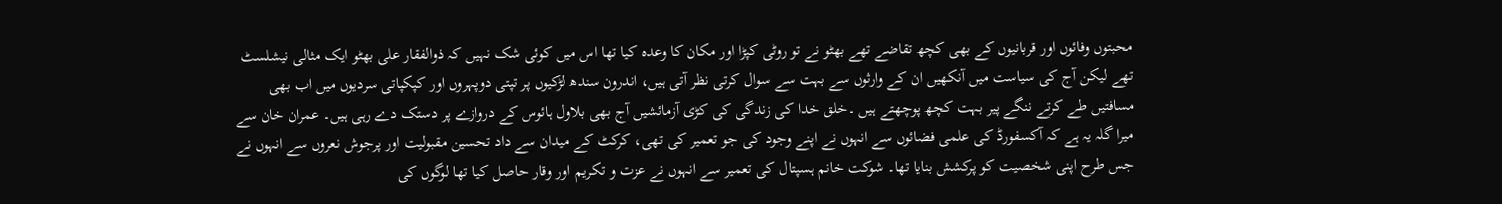محبتوں وفائوں اور قربانیوں کے بھی کچھ تقاضے تھے بھٹو نے تو روٹی کپڑا اور مکان کا وعدہ کیا تھا اس میں کوئی شک نہیں کہ ذوالفقار علی بھٹو ایک مثالی نیشلسٹ تھے لیکن آج کی سیاست میں آنکھیں ان کے وارثوں سے بہت سے سوال کرتی نظر آتی ہیں، اندرون سندھ لڑکیوں پر تپتی دوپہروں اور کپکپاتی سردیوں میں اب بھی مسافتیں طے کرتے ننگے پیر بہت کچھ پوچھتے ہیں ۔خلق خدا کی زندگی کی کڑی آزمائشیں آج بھی بلاول ہائوس کے دروازے پر دستک دے رہی ہیں۔ عمران خان سے میرا گلہ یہ ہے کہ آکسفورڈ کی علمی فضائوں سے انہوں نے اپنے وجود کی جو تعمیر کی تھی، کرکٹ کے میدان سے داد تحسین مقبولیت اور پرجوش نعروں سے انہوں نے جس طرح اپنی شخصیت کو پرکشش بنایا تھا۔ شوکت خانم ہسپتال کی تعمیر سے انہوں نے عزت و تکریم اور وقار حاصل کیا تھا لوگوں کی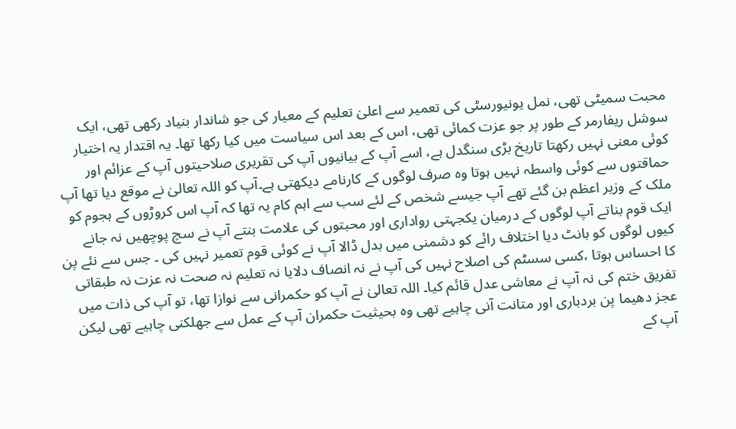محبت سمیٹی تھی، نمل یونیورسٹی کی تعمیر سے اعلیٰ تعلیم کے معیار کی جو شاندار بنیاد رکھی تھی، ایک سوشل ریفارمر کے طور پر جو عزت کمائی تھی، اس کے بعد اس سیاست میں کیا رکھا تھا۔ یہ اقتدار یہ اختیار کوئی معنی نہیں رکھتا تاریخ بڑی سنگدل ہے، اسے آپ کے بیانیوں آپ کی تقریری صلاحیتوں آپ کے عزائم اور حماقتوں سے کوئی واسطہ نہیں ہوتا وہ صرف لوگوں کے کارنامے دیکھتی ہے۔آپ کو اللہ تعالیٰ نے موقع دیا تھا آپ ملک کے وزیر اعظم بن گئے تھے آپ جیسے شخص کے لئے سب سے اہم کام یہ تھا کہ آپ اس کروڑوں کے ہجوم کو ایک قوم بناتے آپ لوگوں کے درمیان یکجہتی رواداری اور محبتوں کی علامت بنتے آپ نے سچ پوچھیں نہ جانے کیوں لوگوں کو بانٹ دیا اختلاف رائے کو دشمنی میں بدل ڈالا آپ نے کوئی قوم تعمیر نہیں کی ۔ جس سے نئے پن کا احساس ہوتا ،کسی سسٹم کی اصلاح نہیں کی آپ نے نہ انصاف دلایا نہ تعلیم نہ صحت نہ عزت نہ طبقاتی تفریق ختم کی نہ آپ نے معاشی عدل قائم کیا۔ اللہ تعالیٰ نے آپ کو حکمرانی سے نوازا تھا، تو آپ کی ذات میں عجز دھیما پن بردباری اور متانت آنی چاہیے تھی وہ بحیثیت حکمران آپ کے عمل سے جھلکنی چاہیے تھی لیکن آپ کے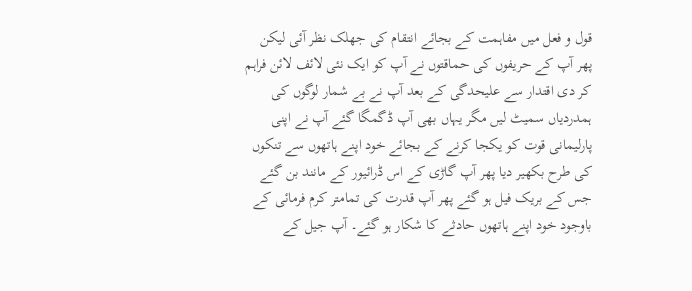قول و فعل میں مفاہمت کے بجائے انتقام کی جھلک نظر آئی لیکن پھر آپ کے حریفوں کی حماقتوں نے آپ کو ایک نئی لائف لائن فراہم کر دی اقتدار سے علیحدگی کے بعد آپ نے بے شمار لوگوں کی ہمدردیاں سمیٹ لیں مگر یہاں بھی آپ ڈگمگا گئے آپ نے اپنی پارلیمانی قوت کو یکجا کرنے کے بجائے خود اپنے ہاتھوں سے تنکوں کی طرح بکھیر دیا پھر آپ گاڑی کے اس ڈرائیور کے مانند بن گئے جس کے بریک فیل ہو گئے پھر آپ قدرت کی تمامتر کرم فرمائی کے باوجود خود اپنے ہاتھوں حادثے کا شکار ہو گئے۔ آپ جیل کے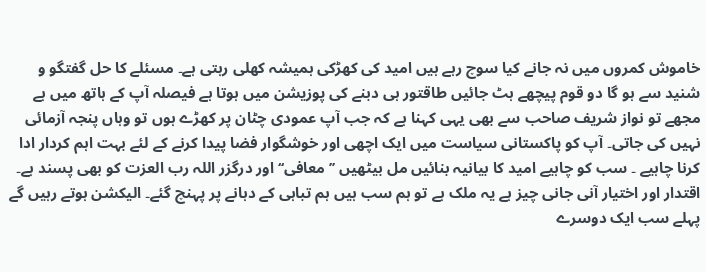خاموش کمروں میں نہ جانے کیا سوچ رہے ہیں امید کی کھڑکی ہمیشہ کھلی رہتی ہے۔ مسئلے کا حل گفتگو و شنید سے ہو گا دو قوم پیچھے ہٹ جائیں طاقتور ہی دبنے کی پوزیشن میں ہوتا ہے فیصلہ آپ کے ہاتھ میں ہے مجھے تو نواز شریف صاحب سے بھی یہی کہنا ہے کہ جب آپ عمودی چٹان پر کھڑے ہوں تو وہاں پنجہ آزمائی نہیں کی جاتی۔ آپ کو پاکستانی سیاست میں ایک اچھی اور خوشگوار فضا پیدا کرنے کے لئے بہت اہم کردار ادا کرنا چاہیے ۔ سب کو چاہیے امید کا بیانیہ بنائیں مل بیٹھیں ’’معافی‘‘ اور درگزر اللہ رب العزت کو بھی پسند ہے۔ اقتدار اور اختیار آنی جانی چیز ہے یہ ملک ہے تو ہم سب ہیں ہم تباہی کے دہانے پر پہنچ گئے۔ الیکشن ہوتے رہیں گے پہلے سب ایک دوسرے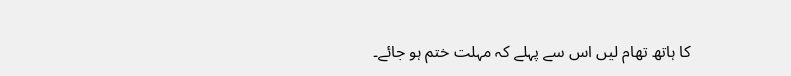کا ہاتھ تھام لیں اس سے پہلے کہ مہلت ختم ہو جائے۔